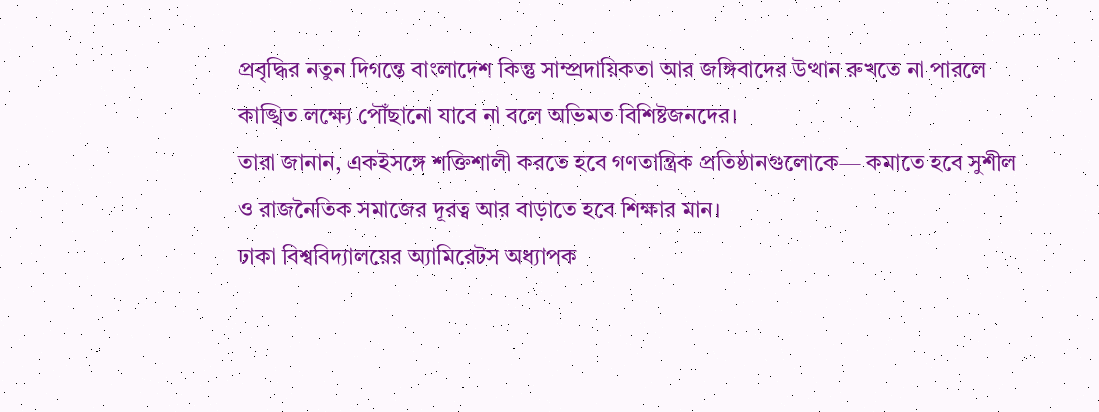প্রবৃদ্ধির নতুন দিগন্তে বাংলাদেশ কিন্তু সাম্প্রদায়িকতা আর জঙ্গিবাদের উত্থান রুখতে না পারলে কাঙ্খিত লক্ষ্যে পৌঁছানো যাবে না বলে অভিমত বিশিষ্টজনদের।
তারা জানান, একইসঙ্গে শক্তিশালী করতে হবে গণতান্ত্রিক প্রতিষ্ঠানগুলোকে— কমাতে হবে সুশীল ও রাজনৈতিক সমাজের দূরত্ব আর বাড়াতে হবে শিক্ষার মান।
ঢাকা বিশ্ববিদ্যালয়ের অ্যামিরেটস অধ্যাপক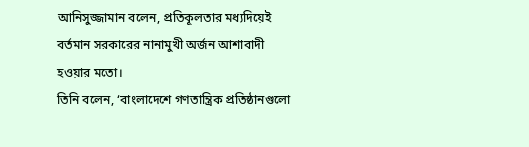আনিসুজ্জামান বলেন, প্রতিকূলতার মধ্যদিয়েই বর্তমান সরকারের নানামুখী অর্জন আশাবাদী হওয়ার মতো।
তিনি বলেন, ‘বাংলাদেশে গণতান্ত্রিক প্রতিষ্ঠানগুলো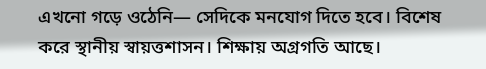এখনো গড়ে ওঠেনি— সেদিকে মনযোগ দিতে হবে। বিশেষ করে স্থানীয় স্বায়ত্তশাসন। শিক্ষায় অগ্রগতি আছে।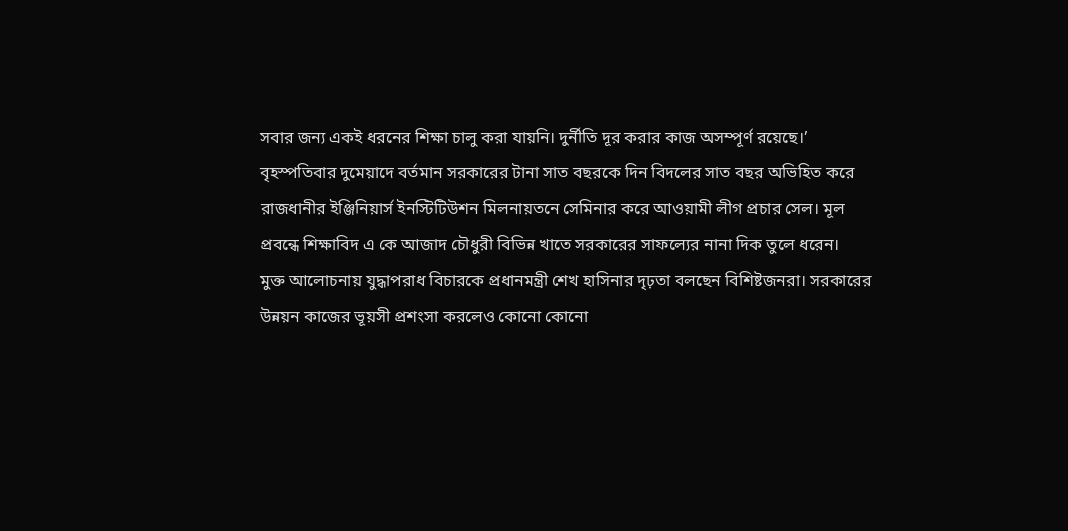সবার জন্য একই ধরনের শিক্ষা চালু করা যায়নি। দুর্নীতি দূর করার কাজ অসম্পূর্ণ রয়েছে।’
বৃহস্পতিবার দুমেয়াদে বর্তমান সরকারের টানা সাত বছরকে দিন বিদলের সাত বছর অভিহিত করে রাজধানীর ইঞ্জিনিয়ার্স ইনস্টিটিউশন মিলনায়তনে সেমিনার করে আওয়ামী লীগ প্রচার সেল। মূল প্রবন্ধে শিক্ষাবিদ এ কে আজাদ চৌধুরী বিভিন্ন খাতে সরকারের সাফল্যের নানা দিক তুলে ধরেন।
মুক্ত আলোচনায় যুদ্ধাপরাধ বিচারকে প্রধানমন্ত্রী শেখ হাসিনার দৃঢ়তা বলছেন বিশিষ্টজনরা। সরকারের উন্নয়ন কাজের ভূয়সী প্রশংসা করলেও কোনো কোনো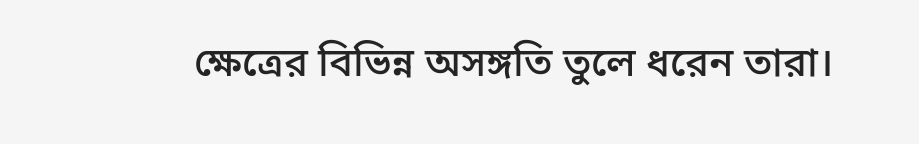ক্ষেত্রের বিভিন্ন অসঙ্গতি তুলে ধরেন তারা।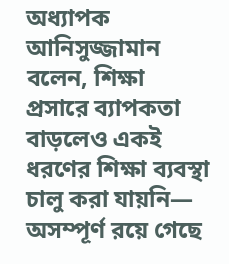অধ্যাপক আনিসুজ্জামান বলেন, শিক্ষা প্রসারে ব্যাপকতা বাড়লেও একই ধরণের শিক্ষা ব্যবস্থা চালু করা যায়নি— অসম্পূর্ণ রয়ে গেছে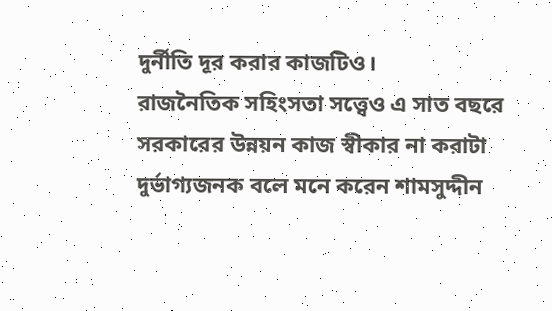দুর্নীতি দূর করার কাজটিও।
রাজনৈতিক সহিংসতা সত্ত্বেও এ সাত বছরে সরকারের উন্নয়ন কাজ স্বীকার না করাটা দুর্ভাগ্যজনক বলে মনে করেন শামসুদ্দীন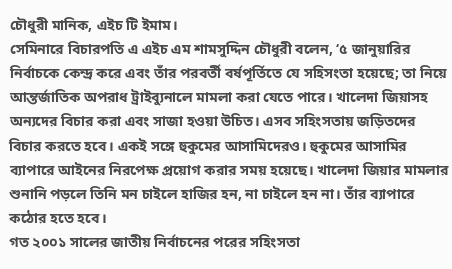চৌধুরী মানিক, এইচ টি ইমাম।
সেমিনারে বিচারপতি এ এইচ এম শামসুদ্দিন চৌধুরী বলেন, ‘৫ জানুয়ারির নির্বাচকে কেন্দ্র করে এবং তাঁর পরবর্তী বর্ষপূর্তিতে যে সহিসংতা হয়েছে; তা নিয়ে আন্তর্জাতিক অপরাধ ট্রাইব্যুনালে মামলা করা যেতে পারে। খালেদা জিয়াসহ অন্যদের বিচার করা এবং সাজা হওয়া উচিত। এসব সহিংসতায় জড়িতদের বিচার করতে হবে। একই সঙ্গে হুকুমের আসামিদেরও। হুকুমের আসামির ব্যাপারে আইনের নিরপেক্ষ প্রয়োগ করার সময় হয়েছে। খালেদা জিয়ার মামলার শুনানি পড়লে তিনি মন চাইলে হাজির হন, না চাইলে হন না। তাঁর ব্যাপারে কঠোর হতে হবে।
গত ২০০১ সালের জাতীয় নির্বাচনের পরের সহিংসতা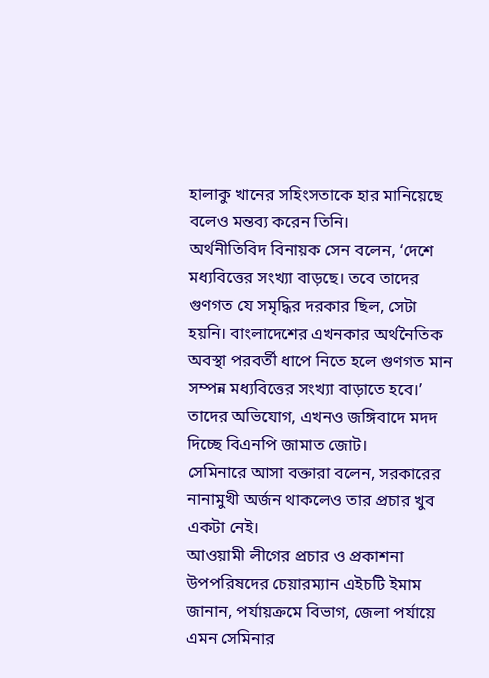হালাকু খানের সহিংসতাকে হার মানিয়েছে বলেও মন্তব্য করেন তিনি।
অর্থনীতিবিদ বিনায়ক সেন বলেন, ‘দেশে মধ্যবিত্তের সংখ্যা বাড়ছে। তবে তাদের গুণগত যে সমৃদ্ধির দরকার ছিল, সেটা হয়নি। বাংলাদেশের এখনকার অর্থনৈতিক অবস্থা পরবর্তী ধাপে নিতে হলে গুণগত মান সম্পন্ন মধ্যবিত্তের সংখ্যা বাড়াতে হবে।’
তাদের অভিযোগ, এখনও জঙ্গিবাদে মদদ দিচ্ছে বিএনপি জামাত জোট।
সেমিনারে আসা বক্তারা বলেন, সরকারের নানামুখী অর্জন থাকলেও তার প্রচার খুব একটা নেই।
আওয়ামী লীগের প্রচার ও প্রকাশনা উপপরিষদের চেয়ারম্যান এইচটি ইমাম জানান, পর্যায়ক্রমে বিভাগ, জেলা পর্যায়ে এমন সেমিনার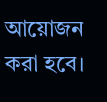আয়োজন করা হবে।